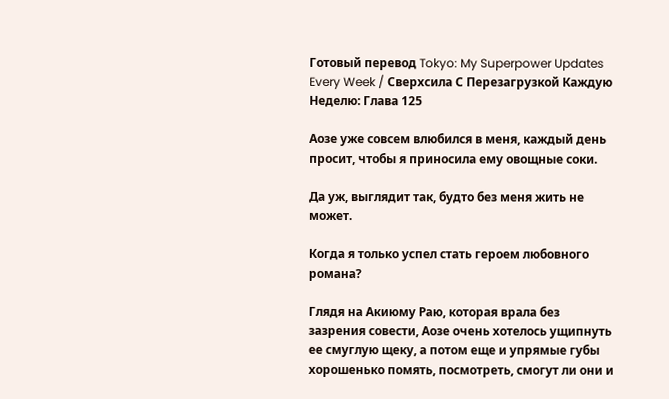Готовый перевод Tokyo: My Superpower Updates Every Week / Сверхсила С Перезагрузкой Каждую Неделю: Глава 125

Аозе уже совсем влюбился в меня, каждый день просит, чтобы я приносила ему овощные соки.

Да уж, выглядит так, будто без меня жить не может.

Когда я только успел стать героем любовного романа?

Глядя на Акиюму Раю, которая врала без зазрения совести, Аозе очень хотелось ущипнуть ее смуглую щеку, а потом еще и упрямые губы хорошенько помять, посмотреть, смогут ли они и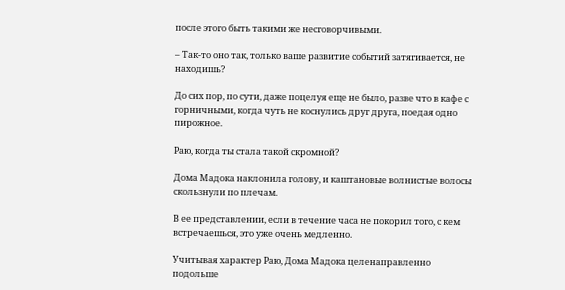после этого быть такими же несговорчивыми.

– Так-то оно так, только ваше развитие событий затягивается, не находишь?

До сих пор, по сути, даже поцелуя еще не было, разве что в кафе с горничными, когда чуть не коснулись друг друга, поедая одно пирожное.

Раю, когда ты стала такой скромной?

Дома Мадока наклонила голову, и каштановые волнистые волосы скользнули по плечам.

В ее представлении, если в течение часа не покорил того, с кем встречаешься, это уже очень медленно.

Учитывая характер Раю, Дома Мадока целенаправленно подольше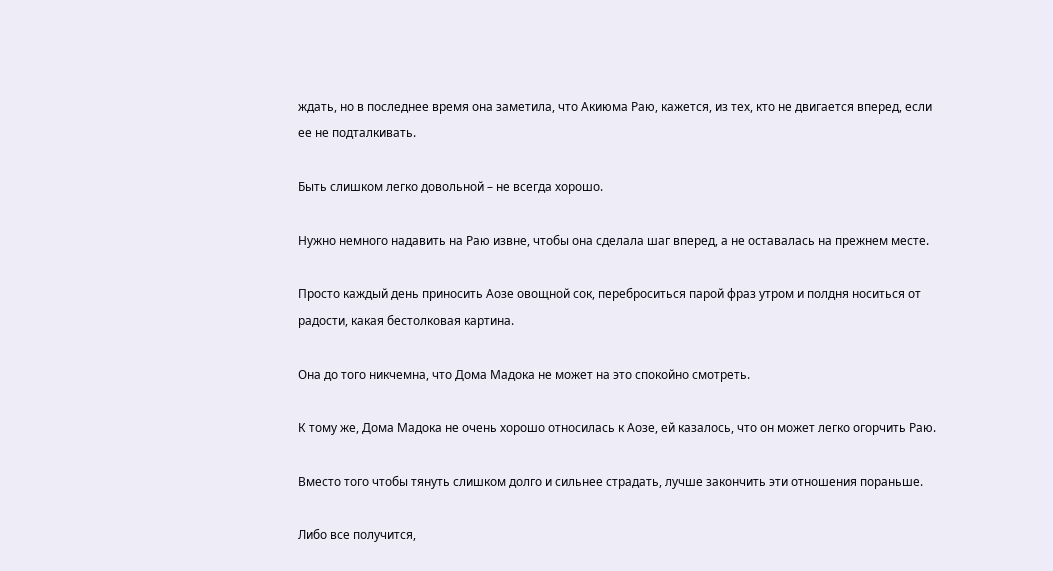ждать, но в последнее время она заметила, что Акиюма Раю, кажется, из тех, кто не двигается вперед, если ее не подталкивать.

Быть слишком легко довольной – не всегда хорошо.

Нужно немного надавить на Раю извне, чтобы она сделала шаг вперед, а не оставалась на прежнем месте.

Просто каждый день приносить Аозе овощной сок, переброситься парой фраз утром и полдня носиться от радости, какая бестолковая картина.

Она до того никчемна, что Дома Мадока не может на это спокойно смотреть.

К тому же, Дома Мадока не очень хорошо относилась к Аозе, ей казалось, что он может легко огорчить Раю.

Вместо того чтобы тянуть слишком долго и сильнее страдать, лучше закончить эти отношения пораньше.

Либо все получится,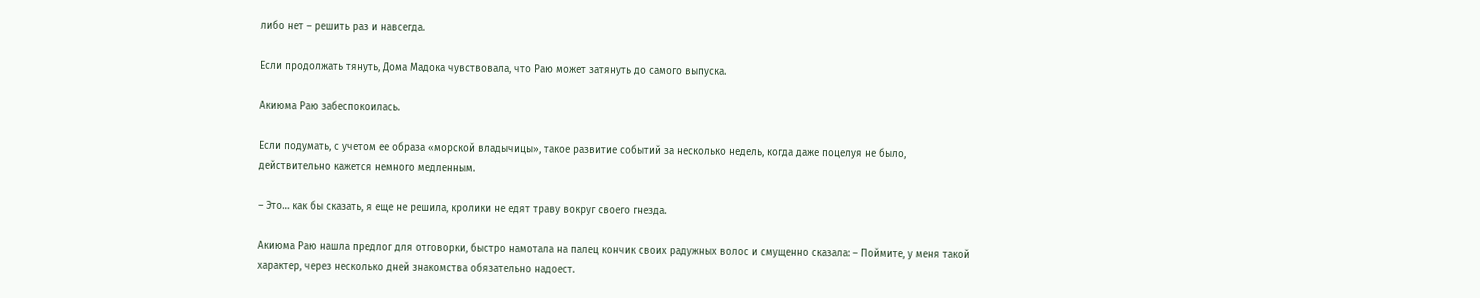либо нет – решить раз и навсегда.

Если продолжать тянуть, Дома Мадока чувствовала, что Раю может затянуть до самого выпуска.

Акиюма Раю забеспокоилась.

Если подумать, с учетом ее образа «морской владычицы», такое развитие событий за несколько недель, когда даже поцелуя не было, действительно кажется немного медленным.

– Это… как бы сказать, я еще не решила, кролики не едят траву вокруг своего гнезда.

Акиюма Раю нашла предлог для отговорки, быстро намотала на палец кончик своих радужных волос и смущенно сказала: – Поймите, у меня такой характер, через несколько дней знакомства обязательно надоест.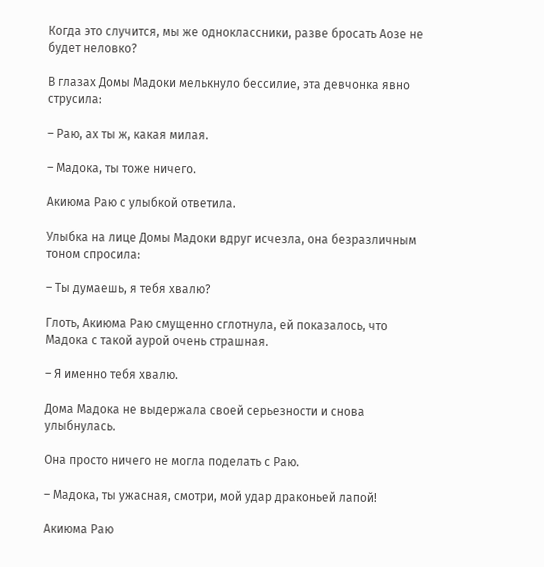Когда это случится, мы же одноклассники, разве бросать Аозе не будет неловко?

В глазах Домы Мадоки мелькнуло бессилие, эта девчонка явно струсила:

– Раю, ах ты ж, какая милая.

– Мадока, ты тоже ничего.

Акиюма Раю с улыбкой ответила.

Улыбка на лице Домы Мадоки вдруг исчезла, она безразличным тоном спросила:

– Ты думаешь, я тебя хвалю?

Глоть, Акиюма Раю смущенно сглотнула, ей показалось, что Мадока с такой аурой очень страшная.

– Я именно тебя хвалю.

Дома Мадока не выдержала своей серьезности и снова улыбнулась.

Она просто ничего не могла поделать с Раю.

– Мадока, ты ужасная, смотри, мой удар драконьей лапой!

Акиюма Раю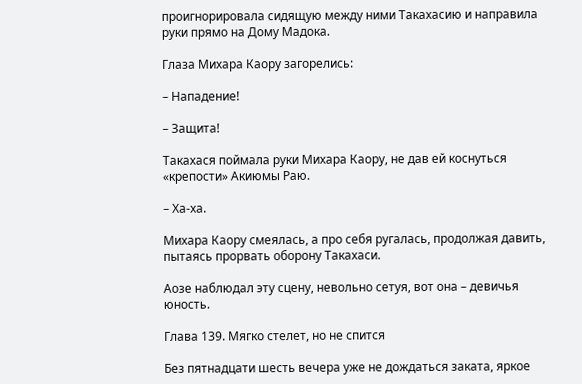проигнорировала сидящую между ними Такахасию и направила руки прямо на Дому Мадока.

Глаза Михара Каору загорелись:

– Нападение!

– Защита!

Такахася поймала руки Михара Каору, не дав ей коснуться «крепости» Акиюмы Раю.

– Ха-ха.

Михара Каору смеялась, а про себя ругалась, продолжая давить, пытаясь прорвать оборону Такахаси.

Аозе наблюдал эту сцену, невольно сетуя, вот она – девичья юность.

Глава 139. Мягко стелет, но не спится

Без пятнадцати шесть вечера уже не дождаться заката, яркое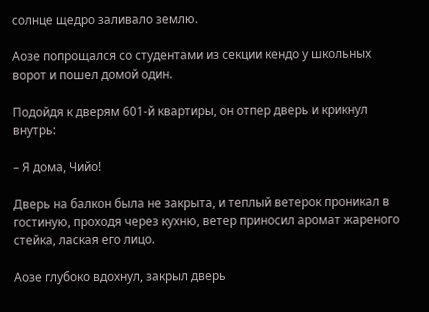солнце щедро заливало землю.

Аозе попрощался со студентами из секции кендо у школьных ворот и пошел домой один.

Подойдя к дверям 601-й квартиры, он отпер дверь и крикнул внутрь:

– Я дома, Чийо!

Дверь на балкон была не закрыта, и теплый ветерок проникал в гостиную, проходя через кухню, ветер приносил аромат жареного стейка, лаская его лицо.

Аозе глубоко вдохнул, закрыл дверь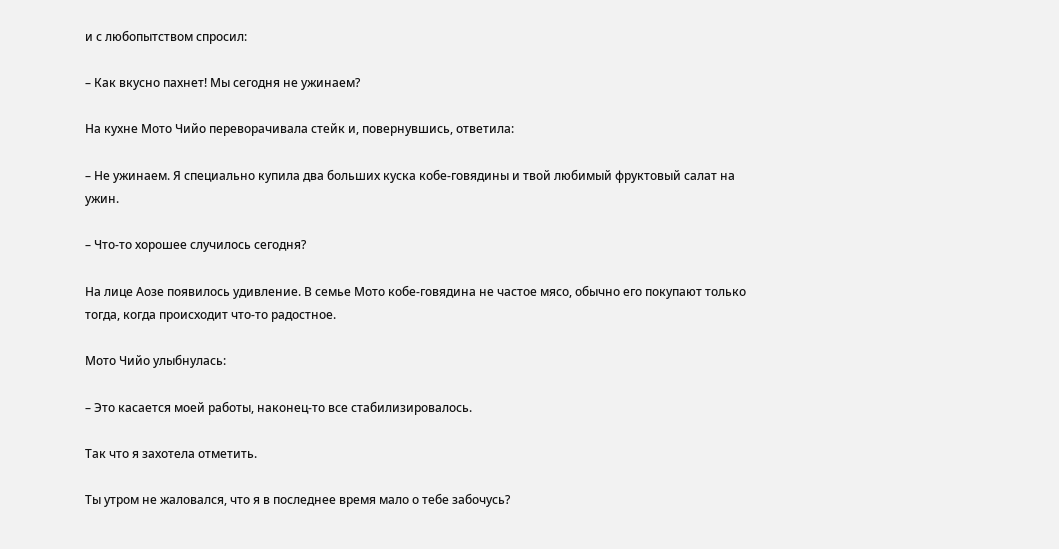и с любопытством спросил:

– Как вкусно пахнет! Мы сегодня не ужинаем?

На кухне Мото Чийо переворачивала стейк и, повернувшись, ответила:

– Не ужинаем. Я специально купила два больших куска кобе-говядины и твой любимый фруктовый салат на ужин.

– Что-то хорошее случилось сегодня?

На лице Аозе появилось удивление. В семье Мото кобе-говядина не частое мясо, обычно его покупают только тогда, когда происходит что-то радостное.

Мото Чийо улыбнулась:

– Это касается моей работы, наконец-то все стабилизировалось.

Так что я захотела отметить.

Ты утром не жаловался, что я в последнее время мало о тебе забочусь?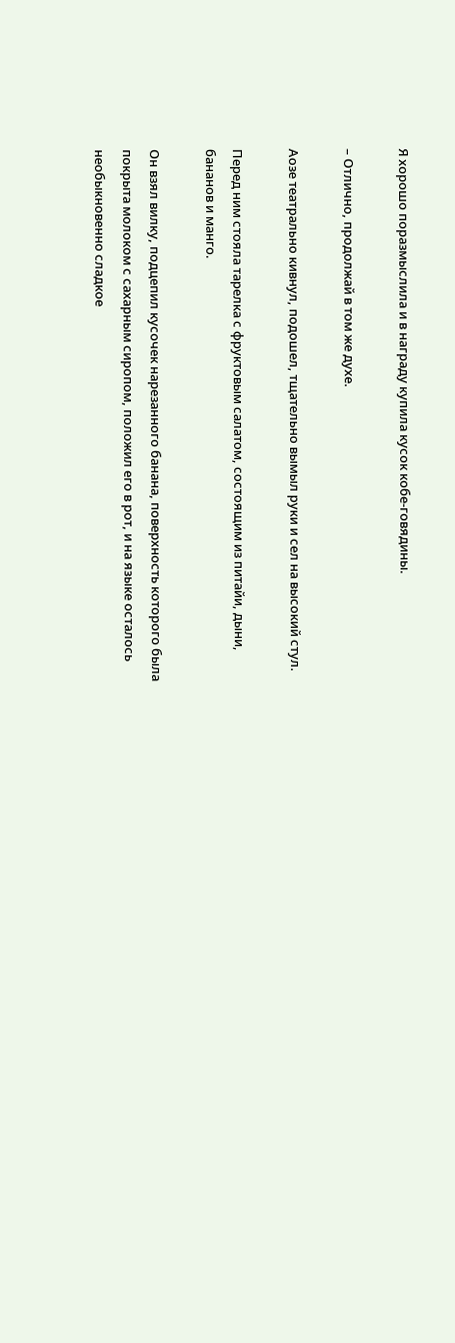Я хорошо поразмыслила и в награду купила кусок кобе-говядины.

– Отлично, продолжай в том же духе.

Аозе театрально кивнул, подошел, тщательно вымыл руки и сел на высокий стул.

Перед ним стояла тарелка с фруктовым салатом, состоящим из питайи, дыни, бананов и манго.

Он взял вилку, подцепил кусочек нарезанного банана, поверхность которого была покрыта молоком с сахарным сиропом, положил его в рот, и на языке осталось необыкновенно сладкое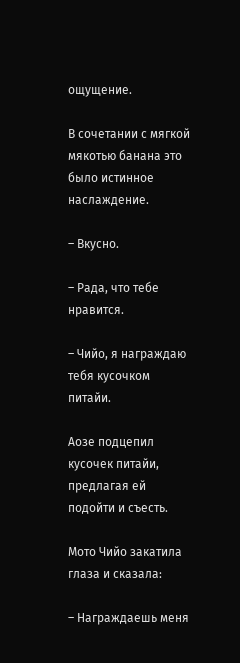ощущение.

В сочетании с мягкой мякотью банана это было истинное наслаждение.

– Вкусно.

– Рада, что тебе нравится.

– Чийо, я награждаю тебя кусочком питайи.

Аозе подцепил кусочек питайи, предлагая ей подойти и съесть.

Мото Чийо закатила глаза и сказала:

– Награждаешь меня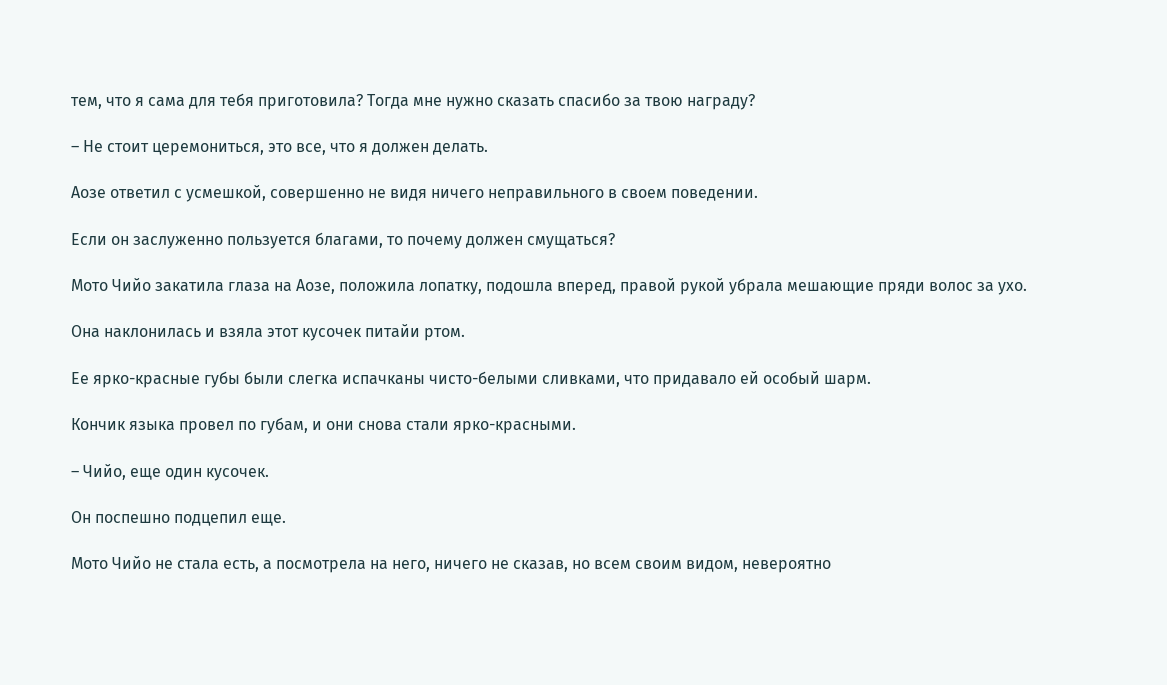тем, что я сама для тебя приготовила? Тогда мне нужно сказать спасибо за твою награду?

– Не стоит церемониться, это все, что я должен делать.

Аозе ответил с усмешкой, совершенно не видя ничего неправильного в своем поведении.

Если он заслуженно пользуется благами, то почему должен смущаться?

Мото Чийо закатила глаза на Аозе, положила лопатку, подошла вперед, правой рукой убрала мешающие пряди волос за ухо.

Она наклонилась и взяла этот кусочек питайи ртом.

Ее ярко-красные губы были слегка испачканы чисто-белыми сливками, что придавало ей особый шарм.

Кончик языка провел по губам, и они снова стали ярко-красными.

– Чийо, еще один кусочек.

Он поспешно подцепил еще.

Мото Чийо не стала есть, а посмотрела на него, ничего не сказав, но всем своим видом, невероятно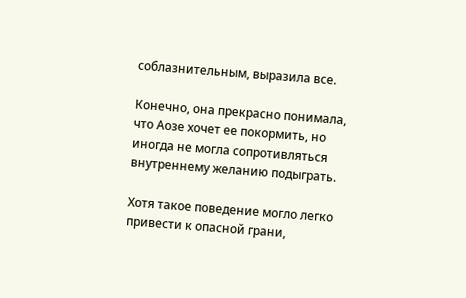соблазнительным, выразила все.

Конечно, она прекрасно понимала, что Аозе хочет ее покормить, но иногда не могла сопротивляться внутреннему желанию подыграть.

Хотя такое поведение могло легко привести к опасной грани,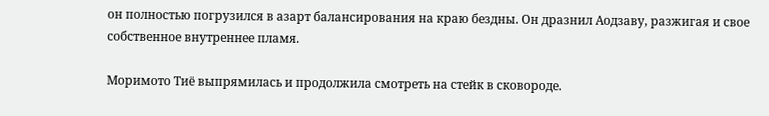он полностью погрузился в азарт балансирования на краю бездны. Он дразнил Аодзаву, разжигая и свое собственное внутреннее пламя.

Моримото Тиё выпрямилась и продолжила смотреть на стейк в сковороде.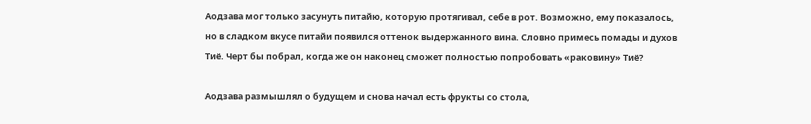Аодзава мог только засунуть питайю, которую протягивал, себе в рот. Возможно, ему показалось, но в сладком вкусе питайи появился оттенок выдержанного вина. Словно примесь помады и духов Тиё. Черт бы побрал, когда же он наконец сможет полностью попробовать «раковину» Тиё?

Аодзава размышлял о будущем и снова начал есть фрукты со стола,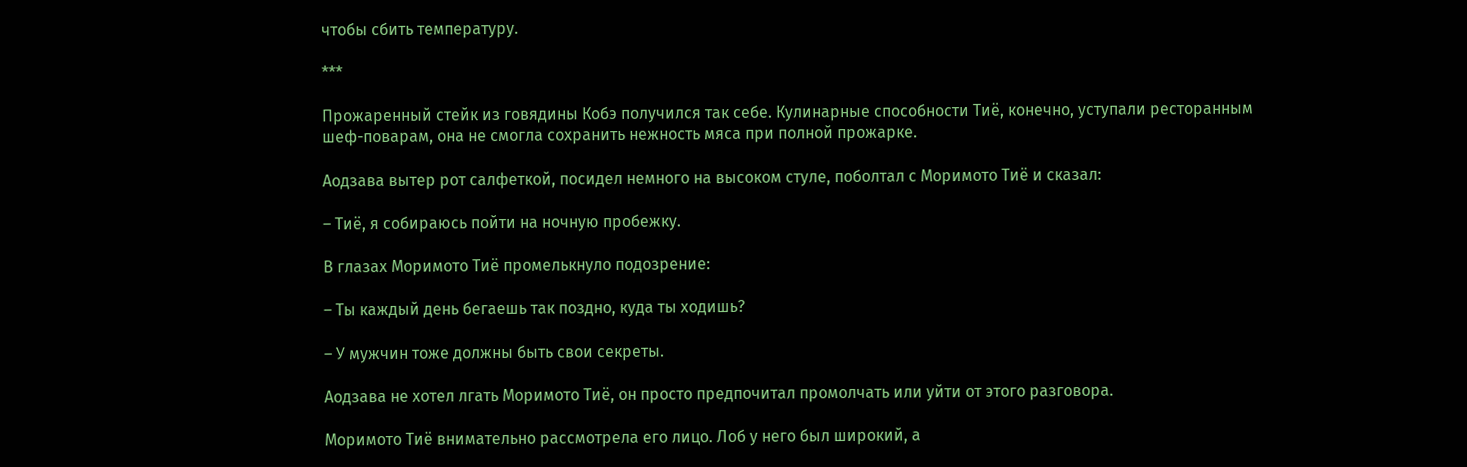чтобы сбить температуру.

***

Прожаренный стейк из говядины Кобэ получился так себе. Кулинарные способности Тиё, конечно, уступали ресторанным шеф-поварам, она не смогла сохранить нежность мяса при полной прожарке.

Аодзава вытер рот салфеткой, посидел немного на высоком стуле, поболтал с Моримото Тиё и сказал:

– Тиё, я собираюсь пойти на ночную пробежку.

В глазах Моримото Тиё промелькнуло подозрение:

– Ты каждый день бегаешь так поздно, куда ты ходишь?

– У мужчин тоже должны быть свои секреты.

Аодзава не хотел лгать Моримото Тиё, он просто предпочитал промолчать или уйти от этого разговора.

Моримото Тиё внимательно рассмотрела его лицо. Лоб у него был широкий, а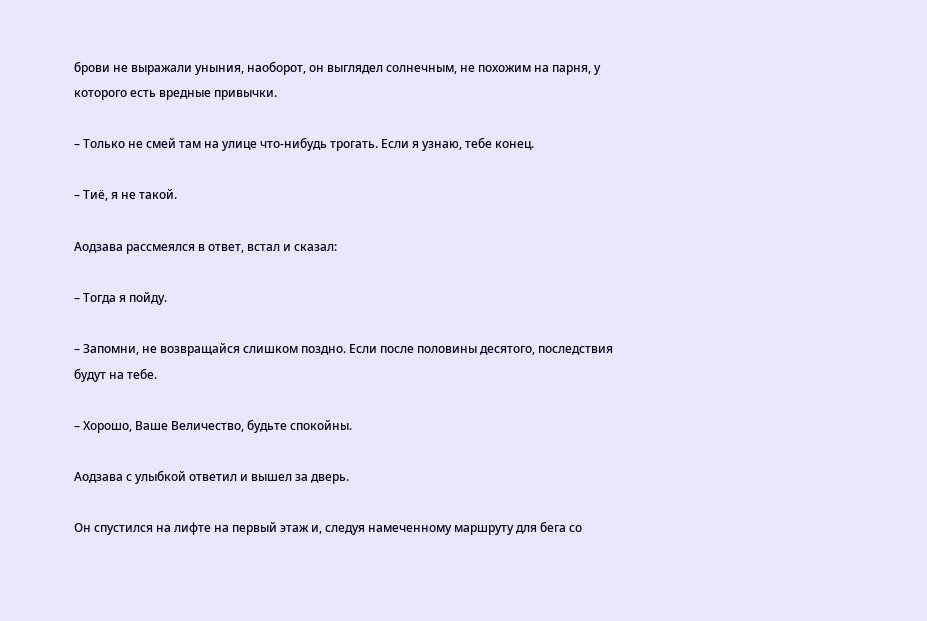брови не выражали уныния, наоборот, он выглядел солнечным, не похожим на парня, у которого есть вредные привычки.

– Только не смей там на улице что-нибудь трогать. Если я узнаю, тебе конец.

– Тиё, я не такой.

Аодзава рассмеялся в ответ, встал и сказал:

– Тогда я пойду.

– Запомни, не возвращайся слишком поздно. Если после половины десятого, последствия будут на тебе.

– Хорошо, Ваше Величество, будьте спокойны.

Аодзава с улыбкой ответил и вышел за дверь.

Он спустился на лифте на первый этаж и, следуя намеченному маршруту для бега со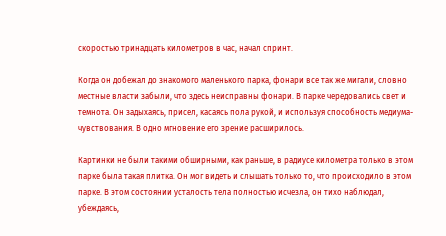скоростью тринадцать километров в час, начал спринт.

Когда он добежал до знакомого маленького парка, фонари все так же мигали, словно местные власти забыли, что здесь неисправны фонари. В парке чередовались свет и темнота. Он задыхаясь, присел, касаясь пола рукой, и используя способность медиума-чувствования. В одно мгновение его зрение расширилось.

Картинки не были такими обширными, как раньше, в радиусе километра только в этом парке была такая плитка. Он мог видеть и слышать только то, что происходило в этом парке. В этом состоянии усталость тела полностью исчезла, он тихо наблюдал, убеждаясь,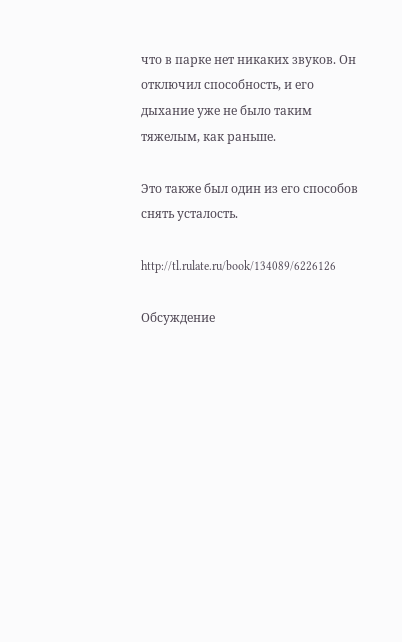что в парке нет никаких звуков. Он отключил способность, и его дыхание уже не было таким тяжелым, как раньше.

Это также был один из его способов снять усталость.

http://tl.rulate.ru/book/134089/6226126

Обсуждение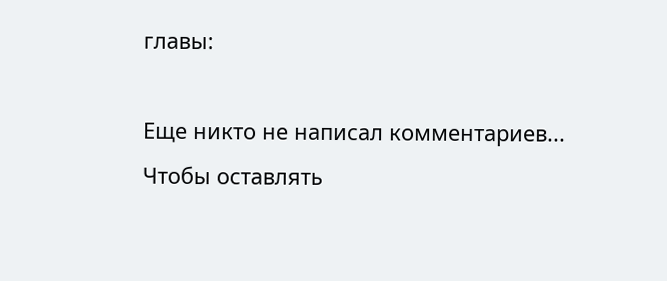главы:

Еще никто не написал комментариев...
Чтобы оставлять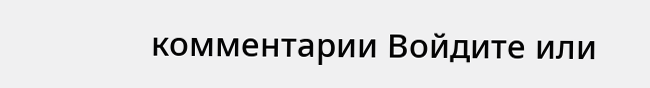комментарии Войдите или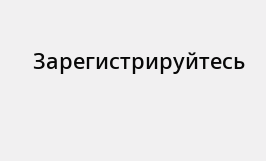Зарегистрируйтесь